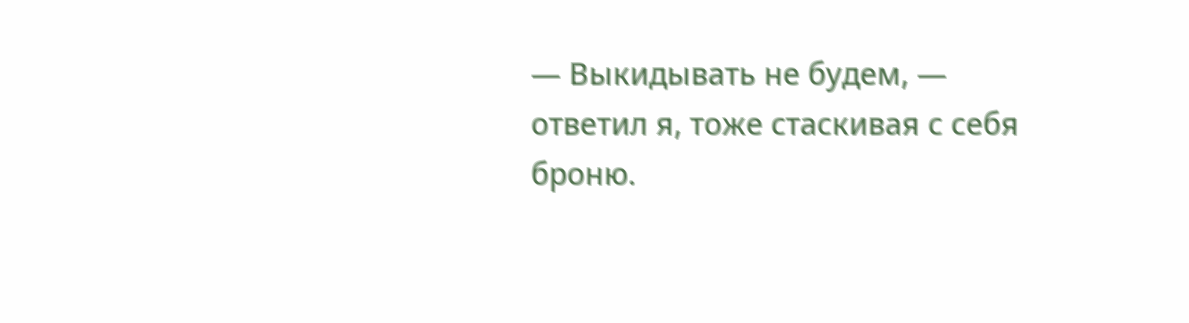— Выкидывать не будем, — ответил я, тоже стаскивая с себя броню.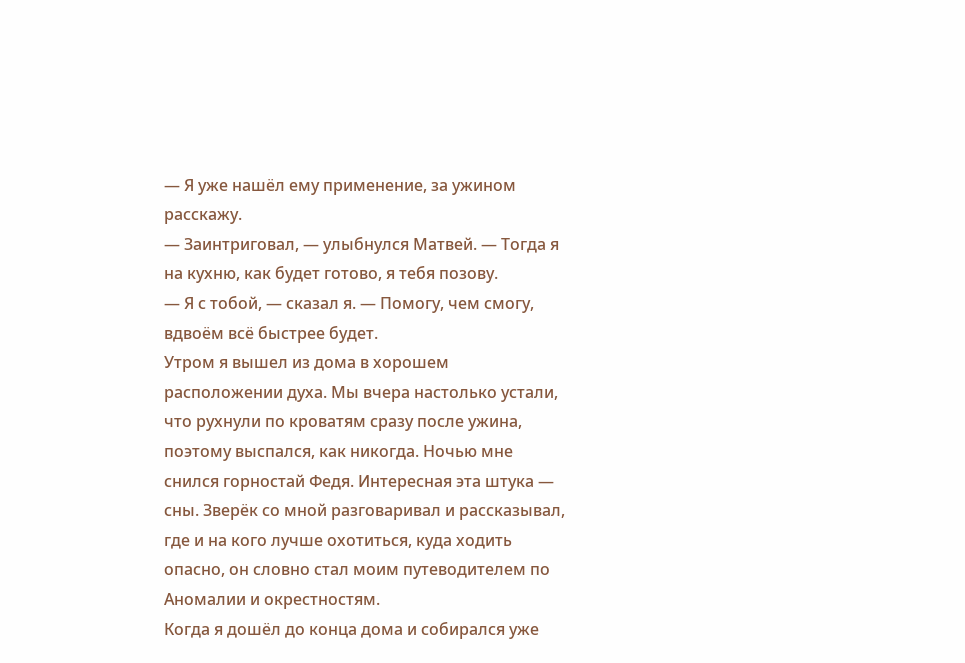— Я уже нашёл ему применение, за ужином расскажу.
— Заинтриговал, — улыбнулся Матвей. — Тогда я на кухню, как будет готово, я тебя позову.
— Я с тобой, — сказал я. — Помогу, чем смогу, вдвоём всё быстрее будет.
Утром я вышел из дома в хорошем расположении духа. Мы вчера настолько устали, что рухнули по кроватям сразу после ужина, поэтому выспался, как никогда. Ночью мне снился горностай Федя. Интересная эта штука — сны. Зверёк со мной разговаривал и рассказывал, где и на кого лучше охотиться, куда ходить опасно, он словно стал моим путеводителем по Аномалии и окрестностям.
Когда я дошёл до конца дома и собирался уже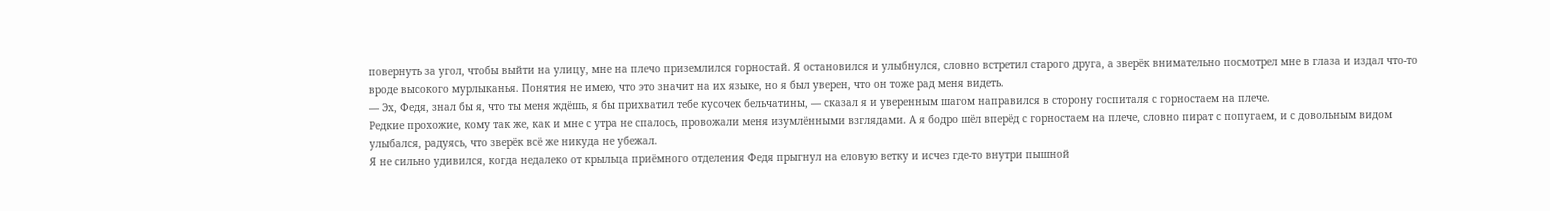повернуть за угол, чтобы выйти на улицу, мне на плечо приземлился горностай. Я остановился и улыбнулся, словно встретил старого друга, а зверёк внимательно посмотрел мне в глаза и издал что-то вроде высокого мурлыканья. Понятия не имею, что это значит на их языке, но я был уверен, что он тоже рад меня видеть.
— Эх, Федя, знал бы я, что ты меня ждёшь, я бы прихватил тебе кусочек бельчатины, — сказал я и уверенным шагом направился в сторону госпиталя с горностаем на плече.
Редкие прохожие, кому так же, как и мне с утра не спалось, провожали меня изумлёнными взглядами. А я бодро шёл вперёд с горностаем на плече, словно пират с попугаем, и с довольным видом улыбался, радуясь, что зверёк всё же никуда не убежал.
Я не сильно удивился, когда недалеко от крыльца приёмного отделения Федя прыгнул на еловую ветку и исчез где-то внутри пышной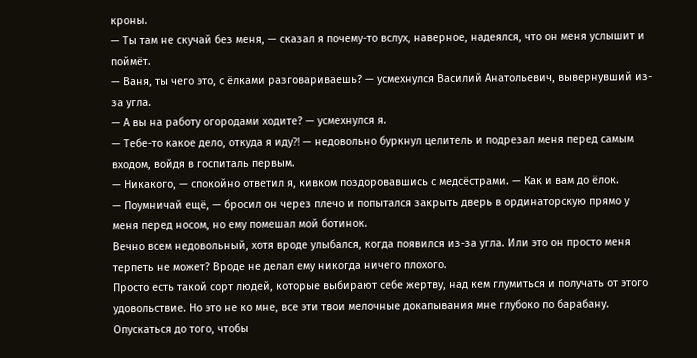кроны.
— Ты там не скучай без меня, — сказал я почему-то вслух, наверное, надеялся, что он меня услышит и поймёт.
— Ваня, ты чего это, с ёлками разговариваешь? — усмехнулся Василий Анатольевич, вывернувший из-за угла.
— А вы на работу огородами ходите? — усмехнулся я.
— Тебе-то какое дело, откуда я иду⁈ — недовольно буркнул целитель и подрезал меня перед самым входом, войдя в госпиталь первым.
— Никакого, — спокойно ответил я, кивком поздоровавшись с медсёстрами. — Как и вам до ёлок.
— Поумничай ещё, — бросил он через плечо и попытался закрыть дверь в ординаторскую прямо у меня перед носом, но ему помешал мой ботинок.
Вечно всем недовольный, хотя вроде улыбался, когда появился из-за угла. Или это он просто меня терпеть не может? Вроде не делал ему никогда ничего плохого.
Просто есть такой сорт людей, которые выбирают себе жертву, над кем глумиться и получать от этого удовольствие. Но это не ко мне, все эти твои мелочные докапывания мне глубоко по барабану. Опускаться до того, чтобы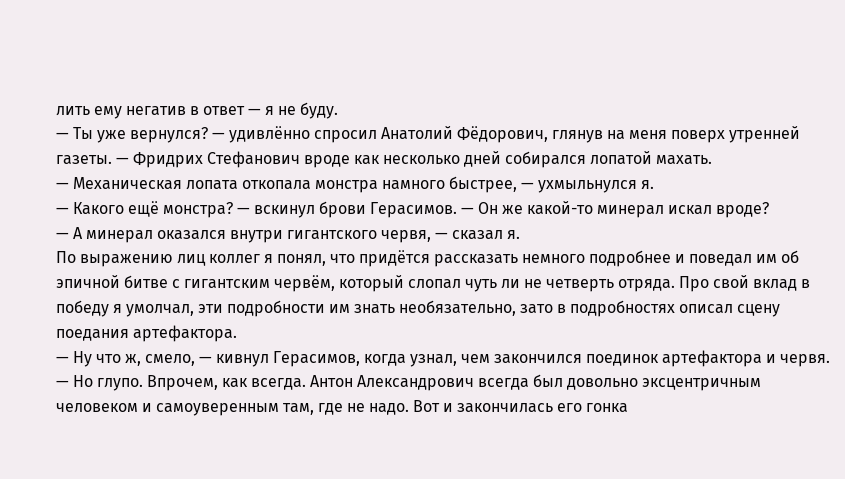лить ему негатив в ответ — я не буду.
— Ты уже вернулся? — удивлённо спросил Анатолий Фёдорович, глянув на меня поверх утренней газеты. — Фридрих Стефанович вроде как несколько дней собирался лопатой махать.
— Механическая лопата откопала монстра намного быстрее, — ухмыльнулся я.
— Какого ещё монстра? — вскинул брови Герасимов. — Он же какой-то минерал искал вроде?
— А минерал оказался внутри гигантского червя, — сказал я.
По выражению лиц коллег я понял, что придётся рассказать немного подробнее и поведал им об эпичной битве с гигантским червём, который слопал чуть ли не четверть отряда. Про свой вклад в победу я умолчал, эти подробности им знать необязательно, зато в подробностях описал сцену поедания артефактора.
— Ну что ж, смело, — кивнул Герасимов, когда узнал, чем закончился поединок артефактора и червя. — Но глупо. Впрочем, как всегда. Антон Александрович всегда был довольно эксцентричным человеком и самоуверенным там, где не надо. Вот и закончилась его гонка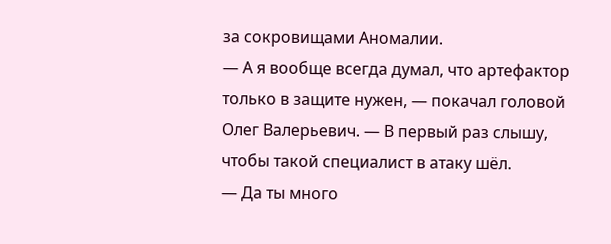за сокровищами Аномалии.
— А я вообще всегда думал, что артефактор только в защите нужен, — покачал головой Олег Валерьевич. — В первый раз слышу, чтобы такой специалист в атаку шёл.
— Да ты много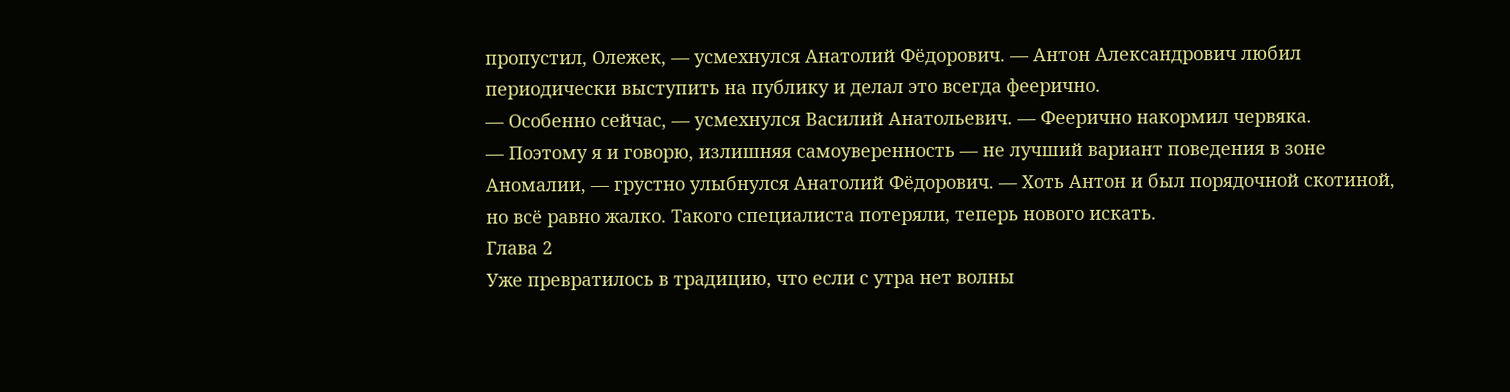пропустил, Олежек, — усмехнулся Анатолий Фёдорович. — Антон Александрович любил периодически выступить на публику и делал это всегда феерично.
— Особенно сейчас, — усмехнулся Василий Анатольевич. — Феерично накормил червяка.
— Поэтому я и говорю, излишняя самоуверенность — не лучший вариант поведения в зоне Аномалии, — грустно улыбнулся Анатолий Фёдорович. — Хоть Антон и был порядочной скотиной, но всё равно жалко. Такого специалиста потеряли, теперь нового искать.
Глава 2
Уже превратилось в традицию, что если с утра нет волны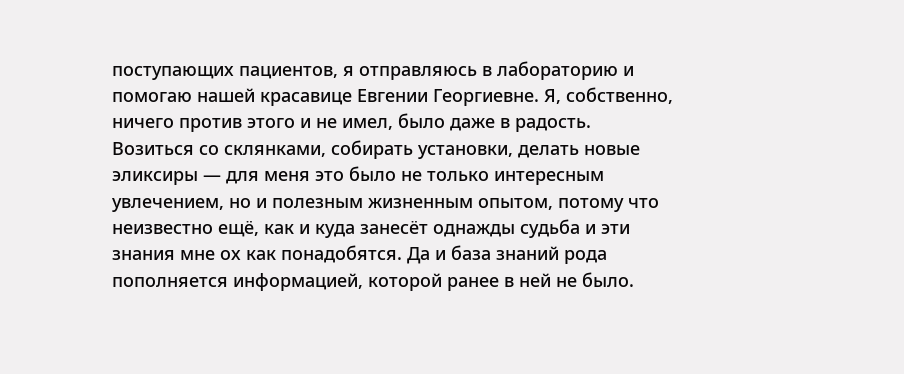поступающих пациентов, я отправляюсь в лабораторию и помогаю нашей красавице Евгении Георгиевне. Я, собственно, ничего против этого и не имел, было даже в радость. Возиться со склянками, собирать установки, делать новые эликсиры — для меня это было не только интересным увлечением, но и полезным жизненным опытом, потому что неизвестно ещё, как и куда занесёт однажды судьба и эти знания мне ох как понадобятся. Да и база знаний рода пополняется информацией, которой ранее в ней не было.